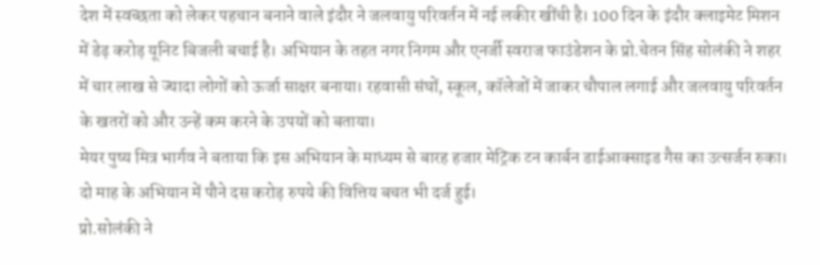देश में स्वच्छता को लेकर पहचान बनाने वाले इंदौर ने जलवायु परिवर्तन में नई लकीर खींची है। 100 दिन के इंदौर क्लाइमेट मिशन में डेढ़ करोड़ यूनिट बिजली बचाई है। अभियान के तहत नगर निगम और एनर्जी स्वराज फाउंडेशन के प्रो.चेतन सिंह सोलंकी ने शहर में चार लाख से ज्यादा लोगों को ऊर्जा साक्षर बनाया। रहवासी संघों, स्कूल, कॉलेजों में जाकर चौपाल लगाई और जलवायु परिवर्तन के खतरों को और उन्हें कम करने के उपयों को बताया।
मेयर पुष्य मित्र भार्गव ने बताया कि इस अभियान के माध्यम से बारह हजार मेट्रिक टन कार्बन डाईआक्साइड गैस का उत्सर्जन रुका। दो माह के अभियान में पौने दस करोड़ रुपये की वित्तिय बचत भी दर्ज हुई।
प्रो.सोलंकी ने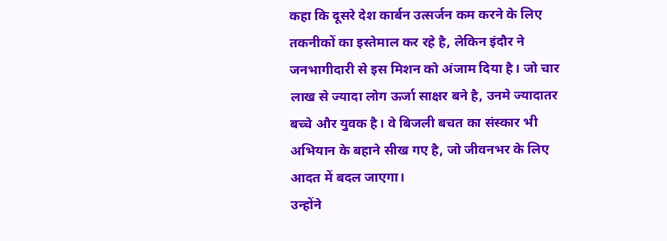कहा कि दूसरे देश कार्बन उत्सर्जन कम करने के लिए तकनीकों का इस्तेमाल कर रहे है, लेकिन इंदौर ने जनभागीदारी से इस मिशन को अंजाम दिया है। जो चार लाख से ज्यादा लोग ऊर्जा साक्षर बने है, उनमे ज्यादातर बच्चे और युवक है। वे बिजली बचत का संस्कार भी अभियान के बहाने सीख गए है, जो जीवनभर के लिए आदत में बदल जाएगा।
उन्होंने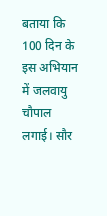बताया कि 100 दिन के इस अभियान में जलवायु चौपाल लगाई। सौर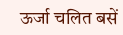ऊर्जा चलित बसें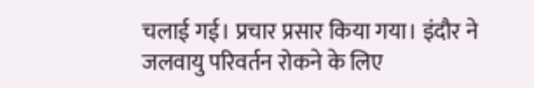चलाई गई। प्रचार प्रसार किया गया। इंदौर ने जलवायु परिवर्तन रोकने के लिए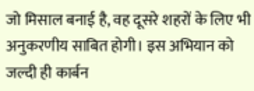जो मिसाल बनाई है, वह दूसरे शहरों के लिए भी अनुकरणीय साबित होगी। इस अभियान को जल्दी ही कार्बन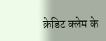क्रेडिट क्लेम के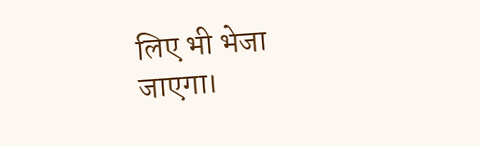लिए भी भेजा जाएगा।